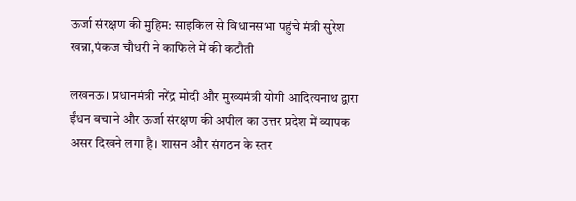ऊर्जा संरक्षण की मुहिम: साइकिल से विधानसभा पहुंचे मंत्री सुरेश खन्ना,पंकज चौधरी ने काफिले में की कटौती

लखनऊ। प्रधानमंत्री नरेंद्र मोदी और मुख्यमंत्री योगी आदित्यनाथ द्वारा ईंधन बचाने और ऊर्जा संरक्षण की अपील का उत्तर प्रदेश में व्यापक असर दिखने लगा है। शासन और संगठन के स्तर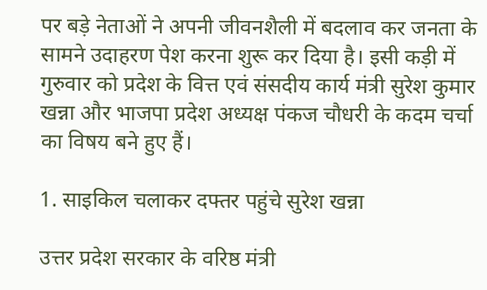पर बड़े नेताओं ने अपनी जीवनशैली में बदलाव कर जनता के सामने उदाहरण पेश करना शुरू कर दिया है। इसी कड़ी में गुरुवार को प्रदेश के वित्त एवं संसदीय कार्य मंत्री सुरेश कुमार खन्ना और भाजपा प्रदेश अध्यक्ष पंकज चौधरी के कदम चर्चा का विषय बने हुए हैं।

1. साइकिल चलाकर दफ्तर पहुंचे सुरेश खन्ना

उत्तर प्रदेश सरकार के वरिष्ठ मंत्री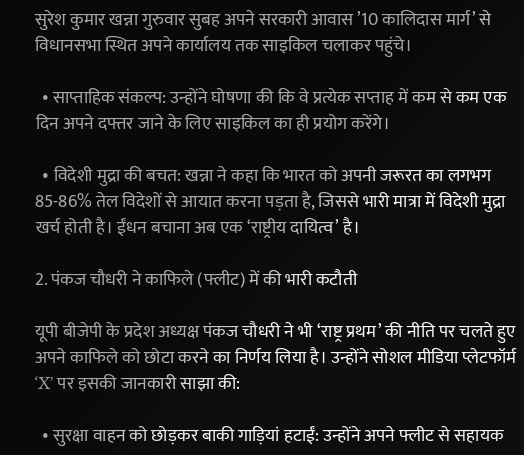सुरेश कुमार खन्ना गुरुवार सुबह अपने सरकारी आवास ’10 कालिदास मार्ग’ से विधानसभा स्थित अपने कार्यालय तक साइकिल चलाकर पहुंचे।

  • साप्ताहिक संकल्प: उन्होंने घोषणा की कि वे प्रत्येक सप्ताह में कम से कम एक दिन अपने दफ्तर जाने के लिए साइकिल का ही प्रयोग करेंगे।

  • विदेशी मुद्रा की बचत: खन्ना ने कहा कि भारत को अपनी जरूरत का लगभग 85-86% तेल विदेशों से आयात करना पड़ता है, जिससे भारी मात्रा में विदेशी मुद्रा खर्च होती है। ईंधन बचाना अब एक ‘राष्ट्रीय दायित्व’ है।

2. पंकज चौधरी ने काफिले (फ्लीट) में की भारी कटौती

यूपी बीजेपी के प्रदेश अध्यक्ष पंकज चौधरी ने भी ‘राष्ट्र प्रथम’ की नीति पर चलते हुए अपने काफिले को छोटा करने का निर्णय लिया है। उन्होंने सोशल मीडिया प्लेटफॉर्म ‘X’ पर इसकी जानकारी साझा की:

  • सुरक्षा वाहन को छोड़कर बाकी गाड़ियां हटाईं: उन्होंने अपने फ्लीट से सहायक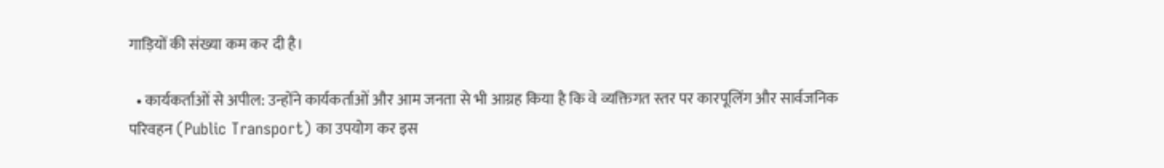गाड़ियों की संख्या कम कर दी है।

  • कार्यकर्ताओं से अपील: उन्होंने कार्यकर्ताओं और आम जनता से भी आग्रह किया है कि वे व्यक्तिगत स्तर पर कारपूलिंग और सार्वजनिक परिवहन (Public Transport) का उपयोग कर इस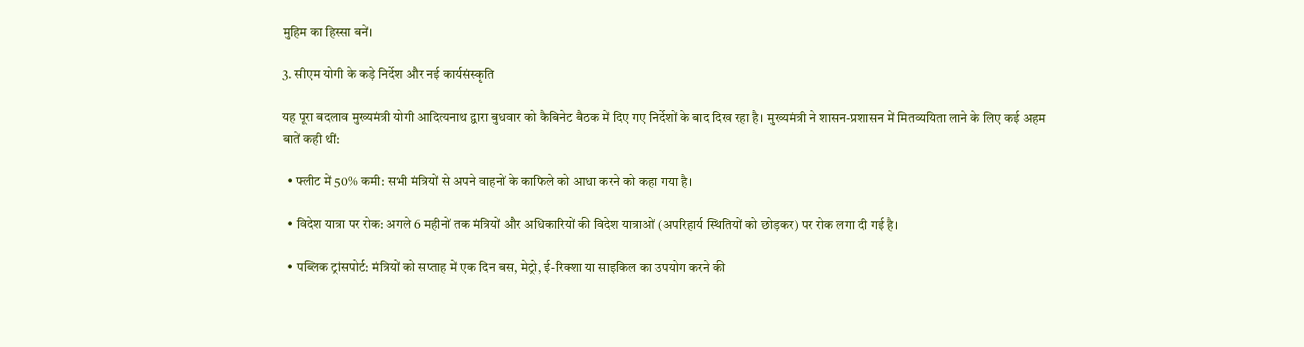मुहिम का हिस्सा बनें।

3. सीएम योगी के कड़े निर्देश और नई कार्यसंस्कृति

यह पूरा बदलाव मुख्यमंत्री योगी आदित्यनाथ द्वारा बुधवार को कैबिनेट बैठक में दिए गए निर्देशों के बाद दिख रहा है। मुख्यमंत्री ने शासन-प्रशासन में मितव्ययिता लाने के लिए कई अहम बातें कही थीं:

  • फ्लीट में 50% कमी: सभी मंत्रियों से अपने वाहनों के काफिले को आधा करने को कहा गया है।

  • विदेश यात्रा पर रोक: अगले 6 महीनों तक मंत्रियों और अधिकारियों की विदेश यात्राओं (अपरिहार्य स्थितियों को छोड़कर) पर रोक लगा दी गई है।

  • पब्लिक ट्रांसपोर्ट: मंत्रियों को सप्ताह में एक दिन बस, मेट्रो, ई-रिक्शा या साइकिल का उपयोग करने की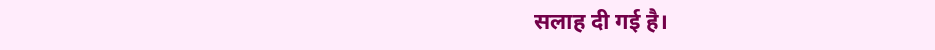सलाह दी गई है।